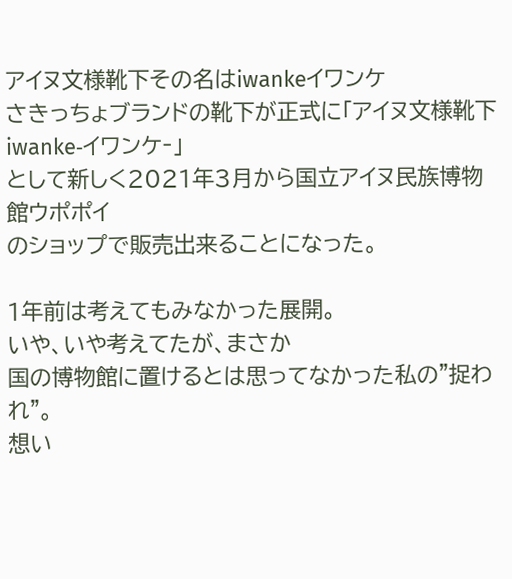アイヌ文様靴下その名はiwankeイワンケ
さきっちょブランドの靴下が正式に「アイヌ文様靴下iwanke‐イワンケ‐」
として新しく2021年3月から国立アイヌ民族博物館ウポポイ
のショップで販売出来ることになった。

1年前は考えてもみなかった展開。
いや、いや考えてたが、まさか
国の博物館に置けるとは思ってなかった私の"捉われ"。
想い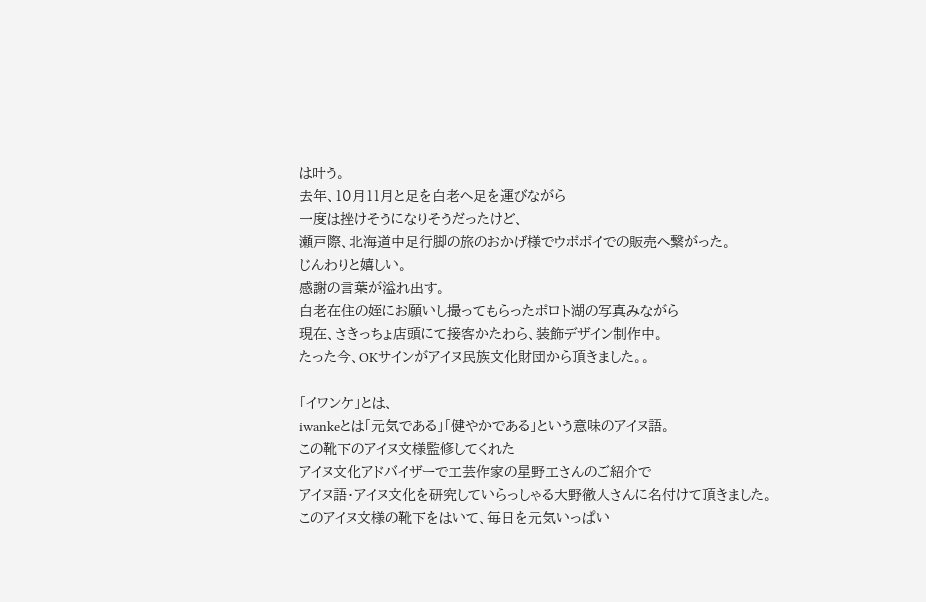は叶う。
去年、10月11月と足を白老へ足を運びながら
一度は挫けそうになりそうだったけど、
瀬戸際、北海道中足行脚の旅のおかげ様でウポポイでの販売へ繋がった。
じんわりと嬉しい。
感謝の言葉が溢れ出す。
白老在住の姪にお願いし撮ってもらったポロト湖の写真みながら
現在、さきっちょ店頭にて接客かたわら、装飾デザイン制作中。
たった今、OKサインがアイヌ民族文化財団から頂きました。。

「イワンケ」とは、
iwankeとは「元気である」「健やかである」という意味のアイヌ語。
この靴下のアイヌ文様監修してくれた
アイヌ文化アドバイザーで工芸作家の星野工さんのご紹介で
アイヌ語・アイヌ文化を研究していらっしゃる大野徹人さんに名付けて頂きました。
このアイヌ文様の靴下をはいて、毎日を元気いっぱい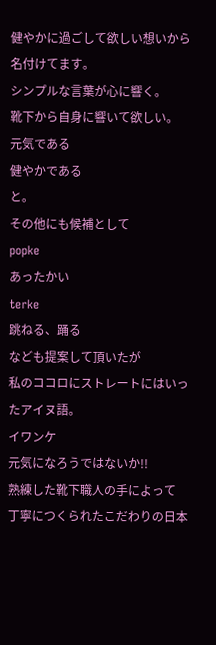健やかに過ごして欲しい想いから名付けてます。
シンプルな言葉が心に響く。
靴下から自身に響いて欲しい。
元気である
健やかである
と。
その他にも候補として
popke
あったかい
terke
跳ねる、踊る
なども提案して頂いたが
私のココロにストレートにはいったアイヌ語。
イワンケ
元気になろうではないか!!
熟練した靴下職人の手によって
丁寧につくられたこだわりの日本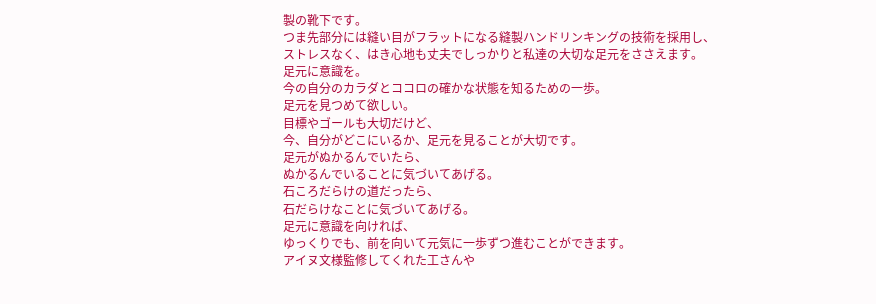製の靴下です。
つま先部分には縫い目がフラットになる縫製ハンドリンキングの技術を採用し、
ストレスなく、はき心地も丈夫でしっかりと私達の大切な足元をささえます。
足元に意識を。
今の自分のカラダとココロの確かな状態を知るための一歩。
足元を見つめて欲しい。
目標やゴールも大切だけど、
今、自分がどこにいるか、足元を見ることが大切です。
足元がぬかるんでいたら、
ぬかるんでいることに気づいてあげる。
石ころだらけの道だったら、
石だらけなことに気づいてあげる。
足元に意識を向ければ、
ゆっくりでも、前を向いて元気に一歩ずつ進むことができます。
アイヌ文様監修してくれた工さんや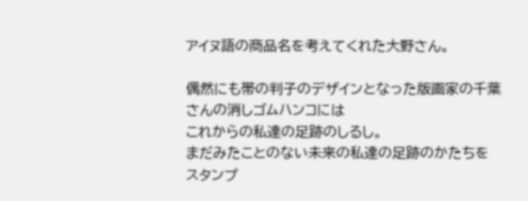アイヌ語の商品名を考えてくれた大野さん。

偶然にも帯の判子のデザインとなった版画家の千葉さんの消しゴムハンコには
これからの私達の足跡のしるし。
まだみたことのない未来の私達の足跡のかたちを
スタンプ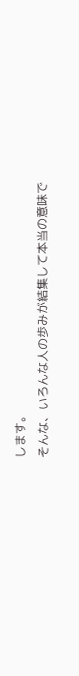します。
そんな、いろんな人の歩みが結集して本当の意味で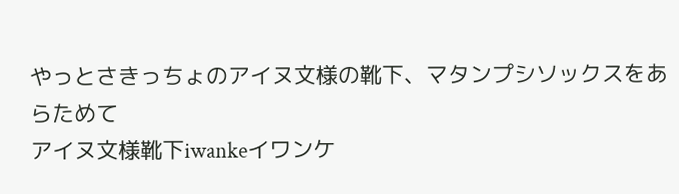やっとさきっちょのアイヌ文様の靴下、マタンプシソックスをあらためて
アイヌ文様靴下iwankeイワンケ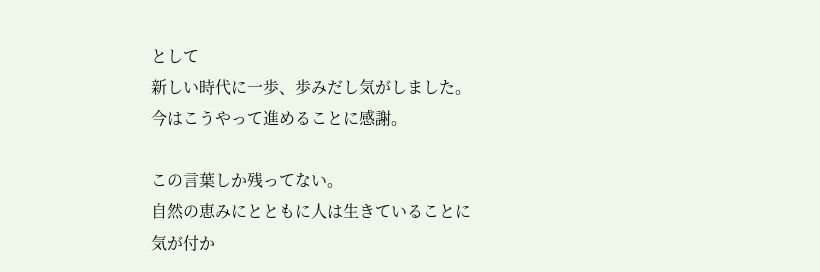として
新しい時代に一歩、歩みだし気がしました。
今はこうやって進めることに感謝。

この言葉しか残ってない。
自然の恵みにとともに人は生きていることに
気が付か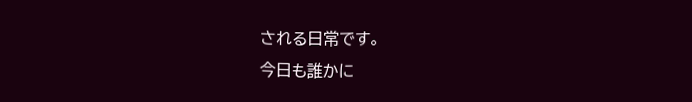される日常です。
今日も誰かに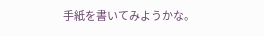手紙を書いてみようかな。